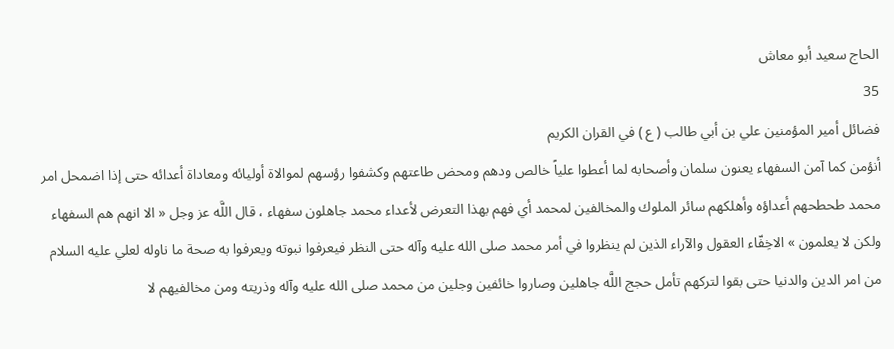الحاج سعيد أبو معاش
35
فضائل أمير المؤمنين علي بن أبي طالب ( ع ) في القران الكريم
أنؤمن كما آمن السفهاء يعنون سلمان وأصحابه لما أعطوا علياً خالص ودهم ومحض طاعتهم وكشفوا رؤسهم لموالاة أوليائه ومعاداة أعدائه حتى إذا اضمحل امر محمد طحطحهم أعداؤه وأهلكهم سائر الملوك والمخالفين لمحمد أي فهم بهذا التعرض لأعداء محمد جاهلون سفهاء ، قال اللَّه عز وجل « الا انهم هم السفهاء ولكن لا يعلمون » الاخِفّاء العقول والآراء الذين لم ينظروا في أمر محمد صلى الله عليه وآله حتى النظر فيعرفوا نبوته ويعرفوا به صحة ما ناوله لعلي عليه السلام من امر الدين والدنيا حتى بقوا لتركهم تأمل حجج اللَّه جاهلين وصاروا خائفين وجلين من محمد صلى الله عليه وآله وذريته ومن مخالفيهم لا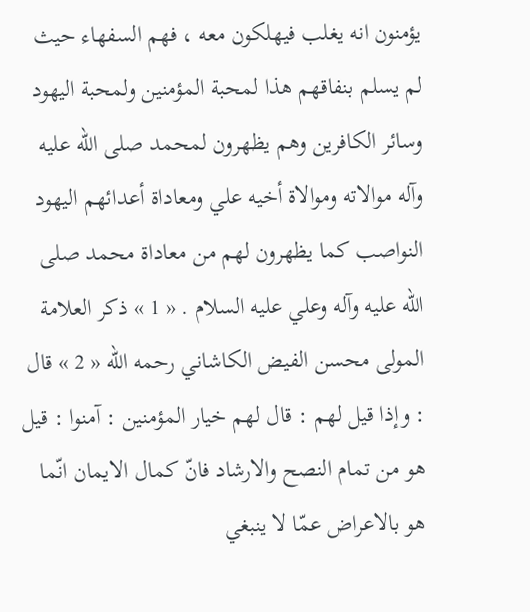يؤمنون انه يغلب فيهلكون معه ، فهم السفهاء حيث لم يسلم بنفاقهم هذا لمحبة المؤمنين ولمحبة اليهود وسائر الكافرين وهم يظهرون لمحمد صلى الله عليه وآله موالاته وموالاة أخيه علي ومعاداة أعدائهم اليهود النواصب كما يظهرون لهم من معاداة محمد صلى الله عليه وآله وعلي عليه السلام . « 1 » ذكر العلامة المولى محسن الفيض الكاشاني رحمه اللّه « 2 » قال : وإذا قيل لهم : قال لهم خيار المؤمنين : آمنوا : قيل هو من تمام النصح والارشاد فانّ كمال الايمان انّما هو بالاعراض عمّا لا ينبغي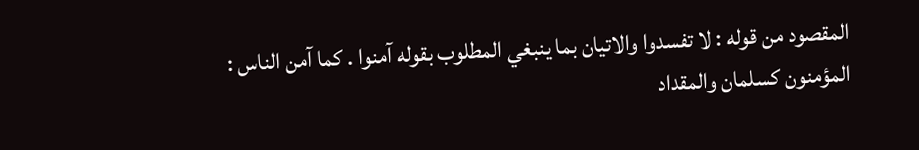المقصود من قوله : لا تفسدوا والاتيان بما ينبغي المطلوب بقوله آمنوا . كما آمن الناس : المؤمنون كسلمان والمقداد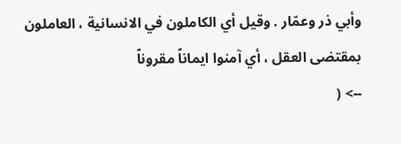وأبي ذر وعمّار . وقيل أي الكاملون في الانسانية ، العاملون بمقتضى العقل ، أي آمنوا ايماناً مقروناً
--> (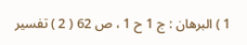1 ) البرهان : ج 1 ح 1 ، ص 62 ( 2 ) تفسير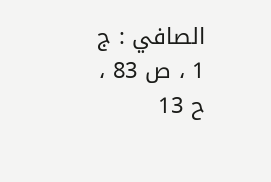الصافي : ج 1 ، ص 83 ، ح 13